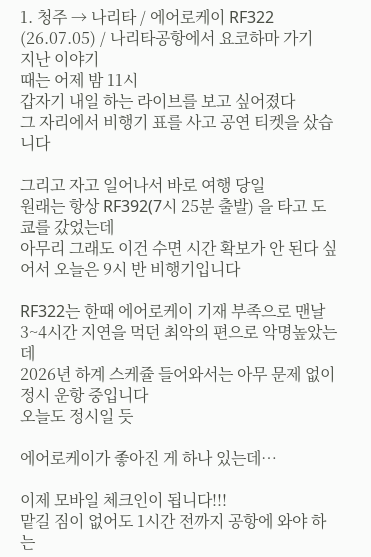1. 청주 → 나리타 / 에어로케이 RF322 (26.07.05) / 나리타공항에서 요코하마 가기
지난 이야기
때는 어제 밤 11시
갑자기 내일 하는 라이브를 보고 싶어졌다
그 자리에서 비행기 표를 사고 공연 티켓을 샀습니다

그리고 자고 일어나서 바로 여행 당일
원래는 항상 RF392(7시 25분 출발) 을 타고 도쿄를 갔었는데
아무리 그래도 이건 수면 시간 확보가 안 된다 싶어서 오늘은 9시 반 비행기입니다

RF322는 한때 에어로케이 기재 부족으로 맨날 3~4시간 지연을 먹던 최악의 편으로 악명높았는데
2026년 하계 스케쥴 들어와서는 아무 문제 없이 정시 운항 중입니다
오늘도 정시일 듯

에어로케이가 좋아진 게 하나 있는데…

이제 모바일 체크인이 됩니다!!!
맡길 짐이 없어도 1시간 전까지 공항에 와야 하는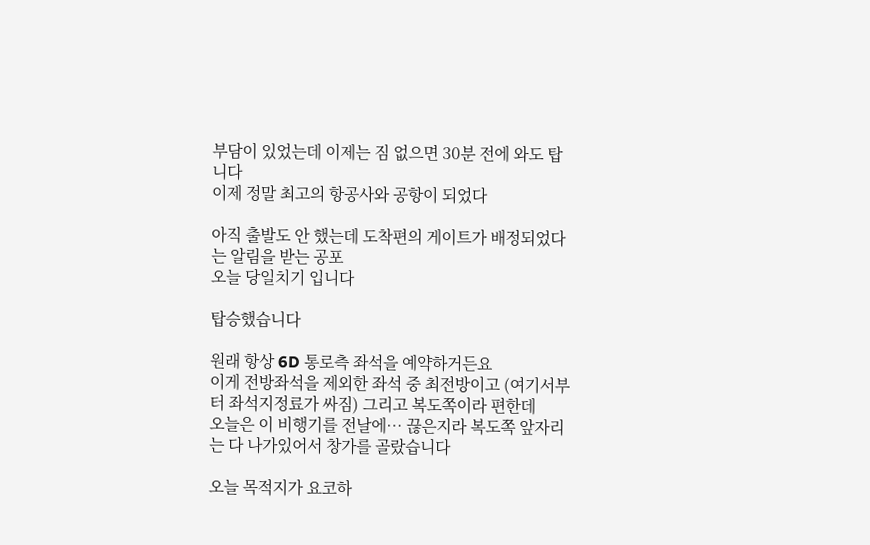부담이 있었는데 이제는 짐 없으면 30분 전에 와도 탑니다
이제 정말 최고의 항공사와 공항이 되었다

아직 출발도 안 했는데 도착편의 게이트가 배정되었다는 알림을 받는 공포
오늘 당일치기 입니다

탑승했습니다

원래 항상 6D 통로측 좌석을 예약하거든요
이게 전방좌석을 제외한 좌석 중 최전방이고 (여기서부터 좌석지정료가 싸짐) 그리고 복도쪽이라 편한데
오늘은 이 비행기를 전날에… 끊은지라 복도쪽 앞자리는 다 나가있어서 창가를 골랐습니다

오늘 목적지가 요코하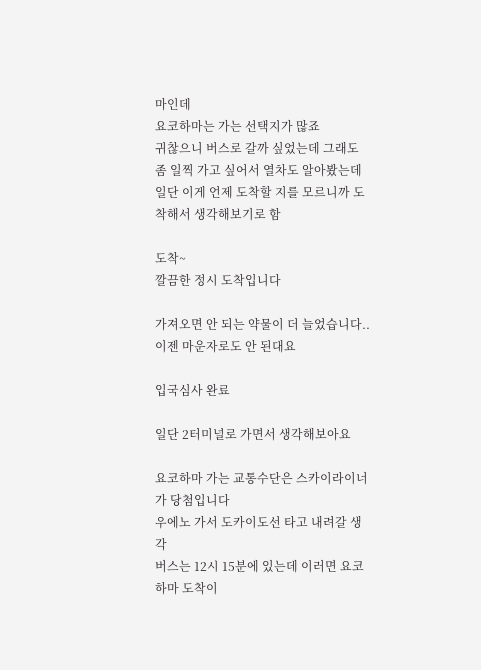마인데
요코하마는 가는 선택지가 많죠
귀찮으니 버스로 갈까 싶었는데 그래도 좀 일찍 가고 싶어서 열차도 알아봤는데 일단 이게 언제 도착할 지를 모르니까 도착해서 생각해보기로 함

도착~
깔끔한 정시 도착입니다

가져오면 안 되는 약물이 더 늘었습니다.. 이젠 마운자로도 안 된대요

입국심사 완료

일단 2터미널로 가면서 생각해보아요

요코하마 가는 교통수단은 스카이라이너가 당첨입니다
우에노 가서 도카이도선 타고 내려갈 생각
버스는 12시 15분에 있는데 이러면 요코하마 도착이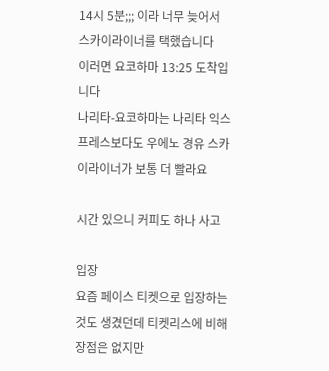14시 5분;;; 이라 너무 늦어서
스카이라이너를 택했습니다
이러면 요코하마 13:25 도착입니다
나리타-요코하마는 나리타 익스프레스보다도 우에노 경유 스카이라이너가 보통 더 빨라요

시간 있으니 커피도 하나 사고

입장
요즘 페이스 티켓으로 입장하는 것도 생겼던데 티켓리스에 비해 장점은 없지만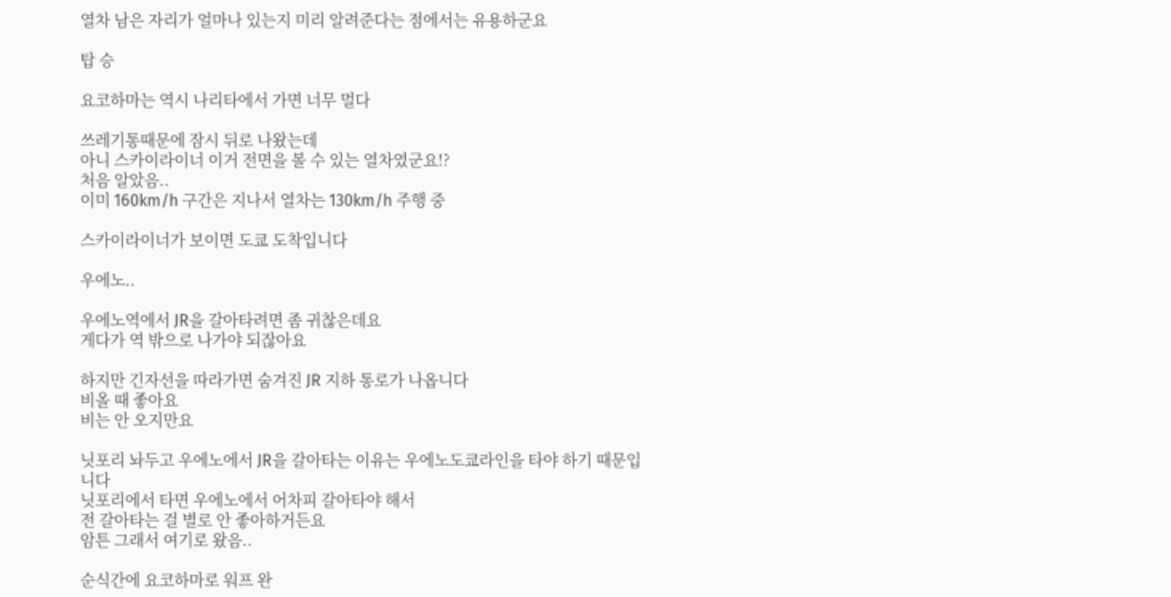열차 남은 자리가 얼마나 있는지 미리 알려준다는 점에서는 유용하군요

탑 승

요코하마는 역시 나리타에서 가면 너무 멀다

쓰레기통때문에 잠시 뒤로 나왔는데
아니 스카이라이너 이거 전면을 볼 수 있는 열차였군요!?
처음 알았음..
이미 160km/h 구간은 지나서 열차는 130km/h 주행 중

스카이라이너가 보이면 도쿄 도착입니다

우에노..

우에노역에서 JR을 갈아타려면 좀 귀찮은데요
게다가 역 밖으로 나가야 되잖아요

하지만 긴자선을 따라가면 숨겨진 JR 지하 통로가 나옵니다
비올 때 좋아요
비는 안 오지만요

닛포리 놔두고 우에노에서 JR을 갈아타는 이유는 우에노도쿄라인을 타야 하기 때문입니다
닛포리에서 타면 우에노에서 어차피 갈아타야 해서
전 갈아타는 걸 별로 안 좋아하거든요
암튼 그래서 여기로 왔음..

순식간에 요코하마로 워프 완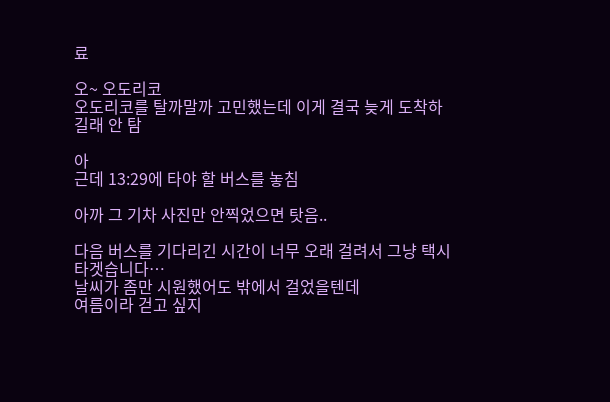료

오~ 오도리코
오도리코를 탈까말까 고민했는데 이게 결국 늦게 도착하길래 안 탐

아
근데 13:29에 타야 할 버스를 놓침

아까 그 기차 사진만 안찍었으면 탓음..

다음 버스를 기다리긴 시간이 너무 오래 걸려서 그냥 택시 타겟습니다…
날씨가 좀만 시원했어도 밖에서 걸었을텐데
여름이라 걷고 싶지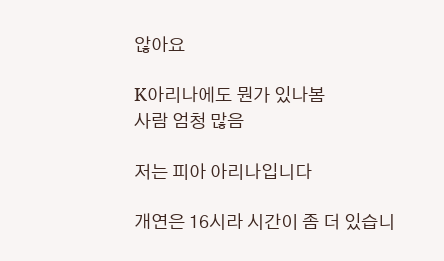않아요

K아리나에도 뭔가 있나봄
사람 엄청 많음

저는 피아 아리나입니다

개연은 16시라 시간이 좀 더 있습니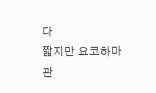다
짧지만 요코하마 관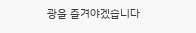광을 즐겨야겠습니다